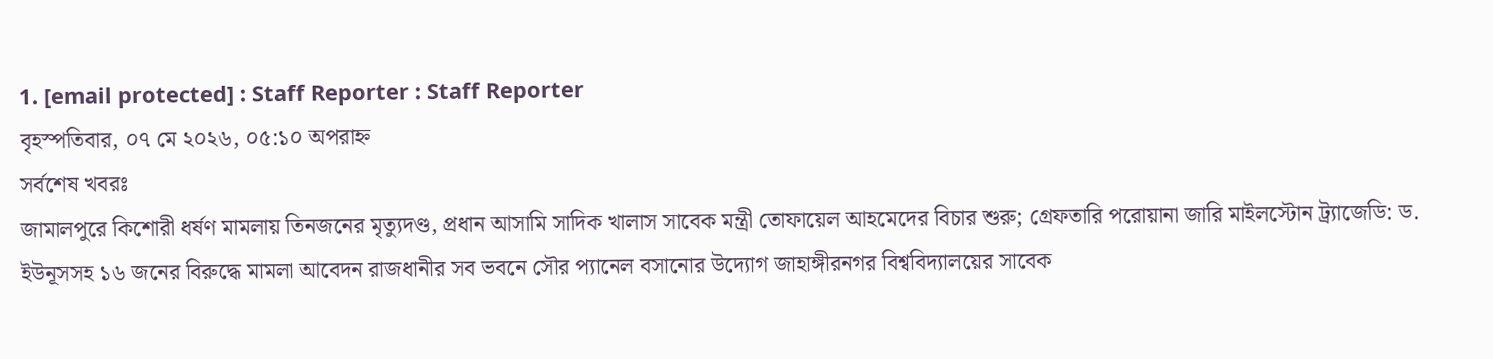1. [email protected] : Staff Reporter : Staff Reporter
বৃহস্পতিবার, ০৭ মে ২০২৬, ০৫:১০ অপরাহ্ন
সর্বশেষ খবরঃ
জামালপুরে কিশোরী ধর্ষণ মামলায় তিনজনের মৃত্যুদণ্ড, প্রধান আসামি সাদিক খালাস সাবেক মন্ত্রী তোফায়েল আহমেদের বিচার শুরু; গ্রেফতারি পরোয়ানা জারি মাইলস্টোন ট্র্যাজেডি: ড. ইউনূসসহ ১৬ জনের বিরুদ্ধে মামলা আবেদন রাজধানীর সব ভবনে সৌর প্যানেল বসানোর উদ্যোগ জাহাঙ্গীরনগর বিশ্ববিদ্যালয়ের সাবেক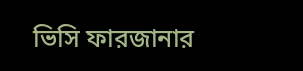ভিসি ফারজানার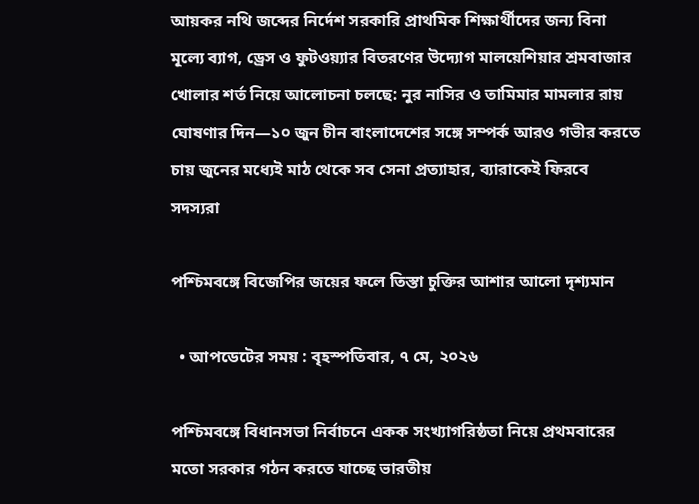আয়কর নথি জব্দের নির্দেশ সরকারি প্রাথমিক শিক্ষার্থীদের জন্য বিনা মূল্যে ব্যাগ, ড্রেস ও ফুটওয়্যার বিতরণের উদ্যোগ মালয়েশিয়ার শ্রমবাজার খোলার শর্ত নিয়ে আলোচনা চলছে: নুর নাসির ও তামিমার মামলার রায় ঘোষণার দিন—১০ জুন চীন বাংলাদেশের সঙ্গে সম্পর্ক আরও গভীর করতে চায় জুনের মধ্যেই মাঠ থেকে সব সেনা প্রত্যাহার, ব্যারাকেই ফিরবে সদস্যরা

পশ্চিমবঙ্গে বিজেপির জয়ের ফলে তিস্তা চুক্তির আশার আলো দৃশ্যমান

  • আপডেটের সময় : বৃহস্পতিবার, ৭ মে, ২০২৬

পশ্চিমবঙ্গে বিধানসভা নির্বাচনে একক সংখ্যাগরিষ্ঠতা নিয়ে প্রথমবারের মতো সরকার গঠন করতে যাচ্ছে ভারতীয়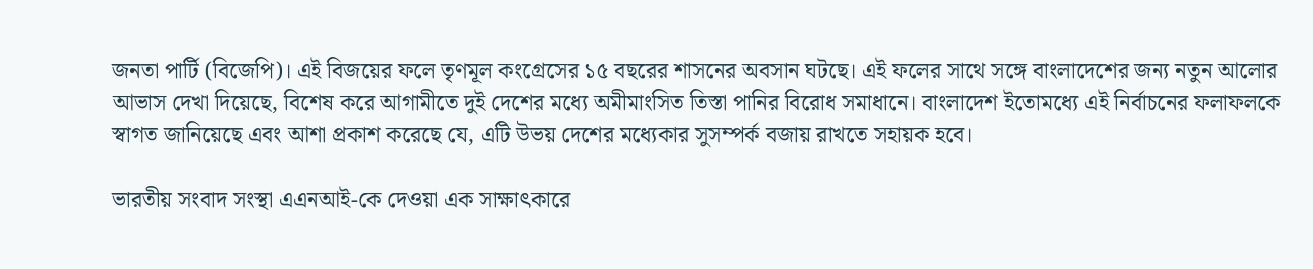জনতা পার্টি (বিজেপি)। এই বিজয়ের ফলে তৃণমূল কংগ্রেসের ১৫ বছরের শাসনের অবসান ঘটছে। এই ফলের সাথে সঙ্গে বাংলাদেশের জন্য নতুন আলোর আভাস দেখা দিয়েছে, বিশেষ করে আগামীতে দুই দেশের মধ্যে অমীমাংসিত তিস্তা পানির বিরোধ সমাধানে। বাংলাদেশ ইতোমধ্যে এই নির্বাচনের ফলাফলকে স্বাগত জানিয়েছে এবং আশা প্রকাশ করেছে যে, এটি উভয় দেশের মধ্যেকার সুসম্পর্ক বজায় রাখতে সহায়ক হবে।

ভারতীয় সংবাদ সংস্থা এএনআই-কে দেওয়া এক সাক্ষাৎকারে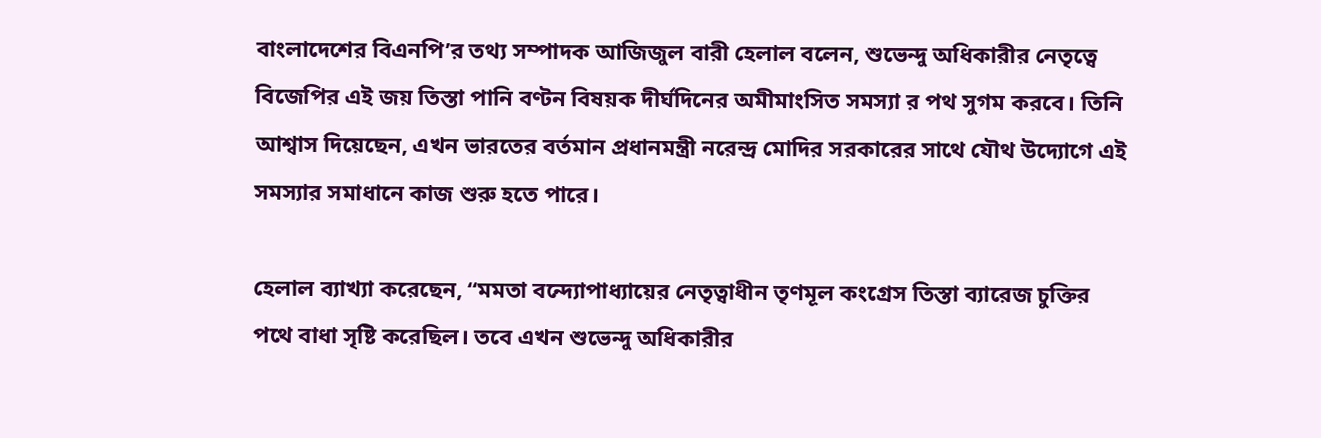বাংলাদেশের বিএনপি’র তথ্য সম্পাদক আজিজুল বারী হেলাল বলেন, শুভেন্দু অধিকারীর নেতৃত্বে বিজেপির এই জয় তিস্তা পানি বণ্টন বিষয়ক দীর্ঘদিনের অমীমাংসিত সমস্যা র পথ সুগম করবে। তিনি আশ্বাস দিয়েছেন, এখন ভারতের বর্তমান প্রধানমন্ত্রী নরেন্দ্র মোদির সরকারের সাথে যৌথ উদ্যোগে এই সমস্যার সমাধানে কাজ শুরু হতে পারে।

হেলাল ব্যাখ্যা করেছেন, “মমতা বন্দ্যোপাধ্যায়ের নেতৃত্বাধীন তৃণমূল কংগ্রেস তিস্তা ব্যারেজ চুক্তির পথে বাধা সৃষ্টি করেছিল। তবে এখন শুভেন্দু অধিকারীর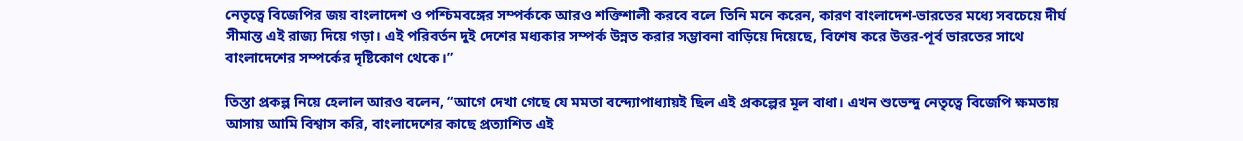নেতৃত্বে বিজেপির জয় বাংলাদেশ ও পশ্চিমবঙ্গের সম্পর্ককে আরও শক্তিশালী করবে বলে তিনি মনে করেন, কারণ বাংলাদেশ-ভারতের মধ্যে সবচেয়ে দীর্ঘ সীমান্ত এই রাজ্য দিয়ে গড়া। এই পরিবর্তন দুই দেশের মধ্যকার সম্পর্ক উন্নত করার সম্ভাবনা বাড়িয়ে দিয়েছে, বিশেষ করে উত্তর-পূর্ব ভারতের সাথে বাংলাদেশের সম্পর্কের দৃষ্টিকোণ থেকে।”

তিস্তা প্রকল্প নিয়ে হেলাল আরও বলেন, “আগে দেখা গেছে যে মমতা বন্দ্যোপাধ্যায়ই ছিল এই প্রকল্পের মূল বাধা। এখন শুভেন্দু নেতৃত্বে বিজেপি ক্ষমতায় আসায় আমি বিশ্বাস করি, বাংলাদেশের কাছে প্রত্যাশিত এই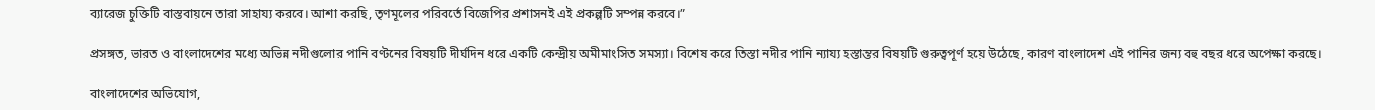ব্যারেজ চুক্তিটি বাস্তবায়নে তারা সাহায্য করবে। আশা করছি, তৃণমূলের পরিবর্তে বিজেপির প্রশাসনই এই প্রকল্পটি সম্পন্ন করবে।”

প্রসঙ্গত, ভারত ও বাংলাদেশের মধ্যে অভিন্ন নদীগুলোর পানি বণ্টনের বিষয়টি দীর্ঘদিন ধরে একটি কেন্দ্রীয় অমীমাংসিত সমস্যা। বিশেষ করে তিস্তা নদীর পানি ন্যায্য হস্তান্তর বিষয়টি গুরুত্বপূর্ণ হয়ে উঠেছে, কারণ বাংলাদেশ এই পানির জন্য বহু বছর ধরে অপেক্ষা করছে।

বাংলাদেশের অভিযোগ,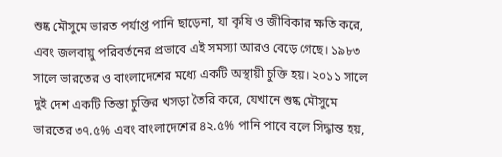শুষ্ক মৌসুমে ভারত পর্যাপ্ত পানি ছাড়েনা, যা কৃষি ও জীবিকার ক্ষতি করে, এবং জলবায়ু পরিবর্তনের প্রভাবে এই সমস্যা আরও বেড়ে গেছে। ১৯৮৩ সালে ভারতের ও বাংলাদেশের মধ্যে একটি অস্থায়ী চুক্তি হয়। ২০১১ সালে দুই দেশ একটি তিস্তা চুক্তির খসড়া তৈরি করে, যেখানে শুষ্ক মৌসুমে ভারতের ৩৭.৫% এবং বাংলাদেশের ৪২.৫% পানি পাবে বলে সিদ্ধান্ত হয়,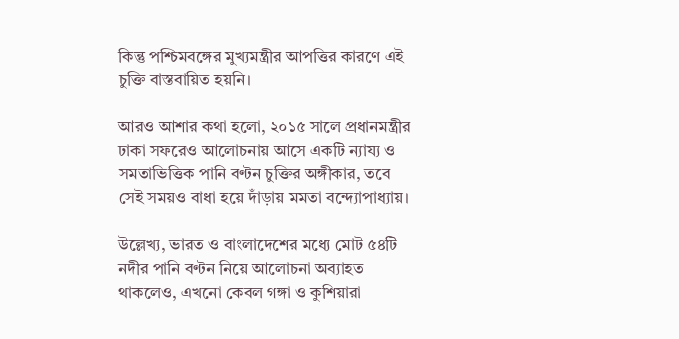কিন্তু পশ্চিমবঙ্গের মুখ্যমন্ত্রীর আপত্তির কারণে এই চুক্তি বাস্তবায়িত হয়নি।

আরও আশার কথা হলো, ২০১৫ সালে প্রধানমন্ত্রীর ঢাকা সফরেও আলোচনায় আসে একটি ন্যায্য ও সমতাভিত্তিক পানি বণ্টন চুক্তির অঙ্গীকার, তবে সেই সময়ও বাধা হয়ে দাঁড়ায় মমতা বন্দ্যোপাধ্যায়।

উল্লেখ্য, ভারত ও বাংলাদেশের মধ্যে মোট ৫৪টি নদীর পানি বণ্টন নিয়ে আলোচনা অব্যাহত থাকলেও, এখনো কেবল গঙ্গা ও কুশিয়ারা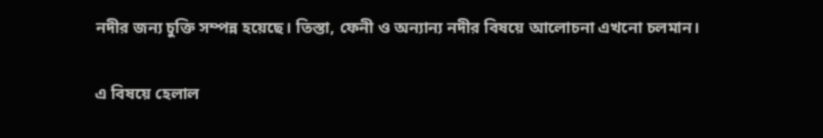নদীর জন্য চুক্তি সম্পন্ন হয়েছে। তিস্তা, ফেনী ও অন্যান্য নদীর বিষয়ে আলোচনা এখনো চলমান।

এ বিষয়ে হেলাল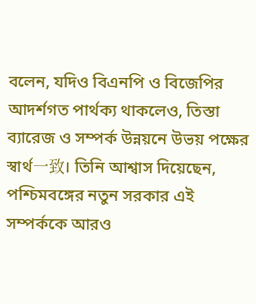বলেন, যদিও বিএনপি ও বিজেপির আদর্শগত পার্থক্য থাকলেও, তিস্তা ব্যারেজ ও সম্পর্ক উন্নয়নে উভয় পক্ষের স্বার্থ一致। তিনি আশ্বাস দিয়েছেন, পশ্চিমবঙ্গের নতুন সরকার এই সম্পর্ককে আরও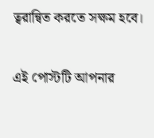ত্বরান্বিত করতে সক্ষম হবে।

এই পোস্টটি আপনার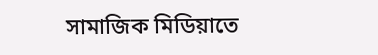সামাজিক মিডিয়াতে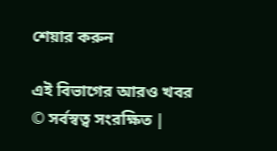শেয়ার করুন

এই বিভাগের আরও খবর
© সর্বস্বত্ব সংরক্ষিত |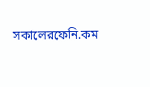সকালেরফেনি.কম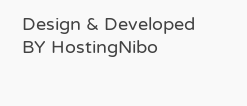Design & Developed BY HostingNibo